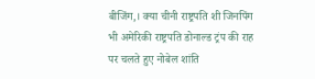बीजिंग,। क्या चीनी राष्ट्रपति शी जिनपिंग भी अमेरिकी राष्ट्रपति डोनाल्ड ट्रंप की राह पर चलते हुए नोबेल शांति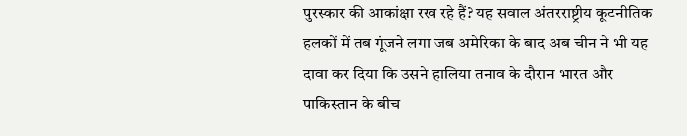पुरस्कार की आकांक्षा रख रहे हैं? यह सवाल अंतरराष्ट्रीय कूटनीतिक हलकों में तब गूंजने लगा जब अमेरिका के बाद अब चीन ने भी यह दावा कर दिया कि उसने हालिया तनाव के दौरान भारत और पाकिस्तान के बीच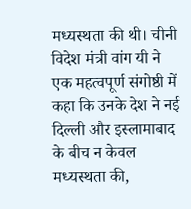मध्यस्थता की थी। चीनी विदेश मंत्री वांग यी ने एक महत्वपूर्ण संगोष्ठी में कहा कि उनके देश ने नई दिल्ली और इस्लामाबाद के बीच न केवल मध्यस्थता की,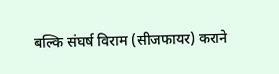बल्कि संघर्ष विराम (सीजफायर) कराने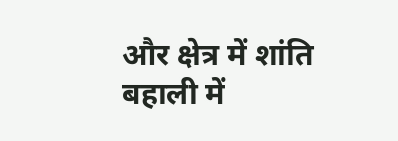और क्षेत्र में शांति बहाली में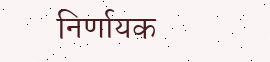निर्णायक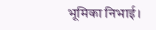भूमिका निभाई।